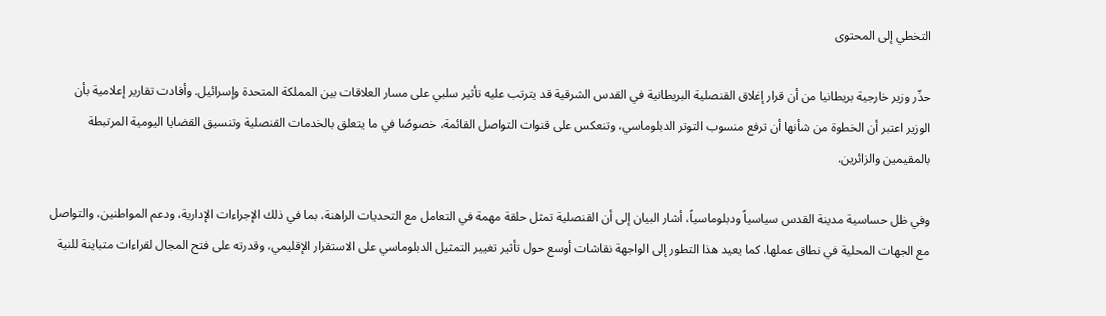التخطي إلى المحتوى

حذّر وزير خارجية بريطانيا من أن قرار إغلاق القنصلية البريطانية في القدس الشرقية قد يترتب عليه تأثير سلبي على مسار العلاقات بين المملكة المتحدة وإسرائيل. وأفادت تقارير إعلامية بأن الوزير اعتبر أن الخطوة من شأنها أن ترفع منسوب التوتر الدبلوماسي، وتنعكس على قنوات التواصل القائمة، خصوصًا في ما يتعلق بالخدمات القنصلية وتنسيق القضايا اليومية المرتبطة بالمقيمين والزائرين.

وفي ظل حساسية مدينة القدس سياسياً ودبلوماسياً، أشار البيان إلى أن القنصلية تمثل حلقة مهمة في التعامل مع التحديات الراهنة، بما في ذلك الإجراءات الإدارية، ودعم المواطنين، والتواصل مع الجهات المحلية في نطاق عملها. كما يعيد هذا التطور إلى الواجهة نقاشات أوسع حول تأثير تغيير التمثيل الدبلوماسي على الاستقرار الإقليمي، وقدرته على فتح المجال لقراءات متباينة للنية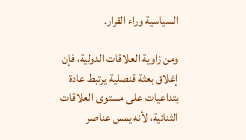السياسية وراء القرار.

ومن زاوية العلاقات الدولية، فإن إغلاق بعثة قنصلية يرتبط عادة بتداعيات على مستوى العلاقات الثنائية، لأنه يمس عناصر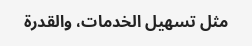مثل تسهيل الخدمات، والقدرة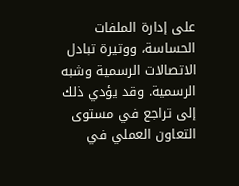على إدارة الملفات الحساسة، ووتيرة تبادل الاتصالات الرسمية وشبه الرسمية. وقد يؤدي ذلك إلى تراجع في مستوى التعاون العملي في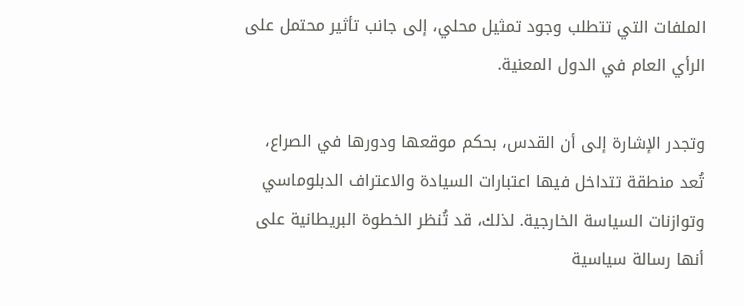الملفات التي تتطلب وجود تمثيل محلي، إلى جانب تأثير محتمل على الرأي العام في الدول المعنية.

وتجدر الإشارة إلى أن القدس، بحكم موقعها ودورها في الصراع، تُعد منطقة تتداخل فيها اعتبارات السيادة والاعتراف الدبلوماسي وتوازنات السياسة الخارجية. لذلك، قد تُنظر الخطوة البريطانية على أنها رسالة سياسية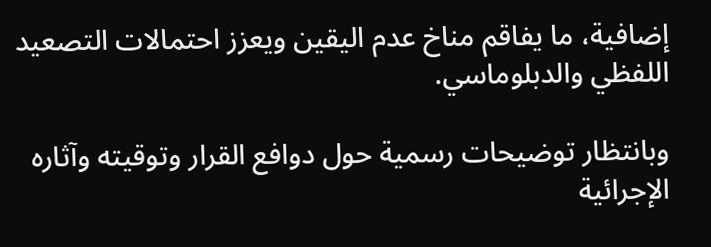إضافية، ما يفاقم مناخ عدم اليقين ويعزز احتمالات التصعيد اللفظي والدبلوماسي.

وبانتظار توضيحات رسمية حول دوافع القرار وتوقيته وآثاره الإجرائية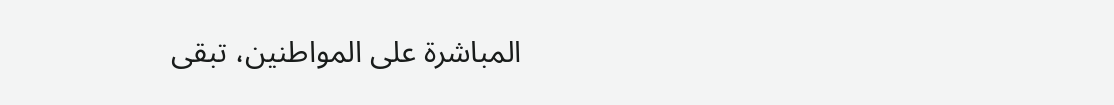المباشرة على المواطنين، تبقى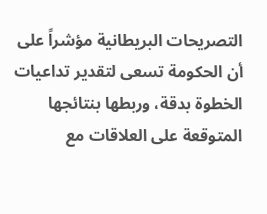التصريحات البريطانية مؤشراً على أن الحكومة تسعى لتقدير تداعيات الخطوة بدقة، وربطها بنتائجها المتوقعة على العلاقات مع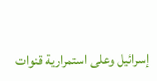إسرائيل وعلى استمرارية قنوات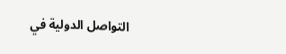التواصل الدولية في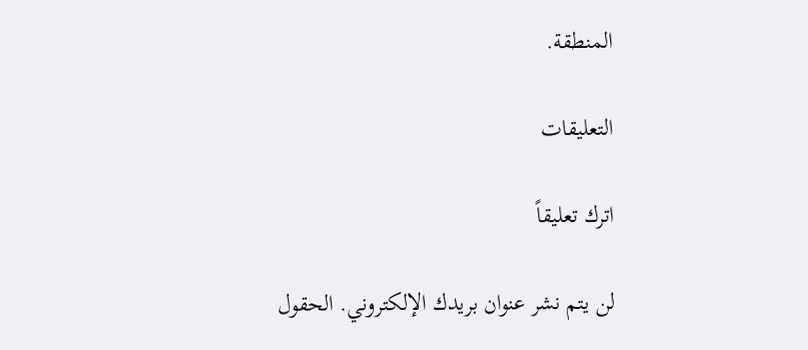المنطقة.

التعليقات

اترك تعليقاً

لن يتم نشر عنوان بريدك الإلكتروني. الحقول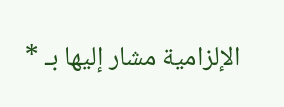الإلزامية مشار إليها بـ *